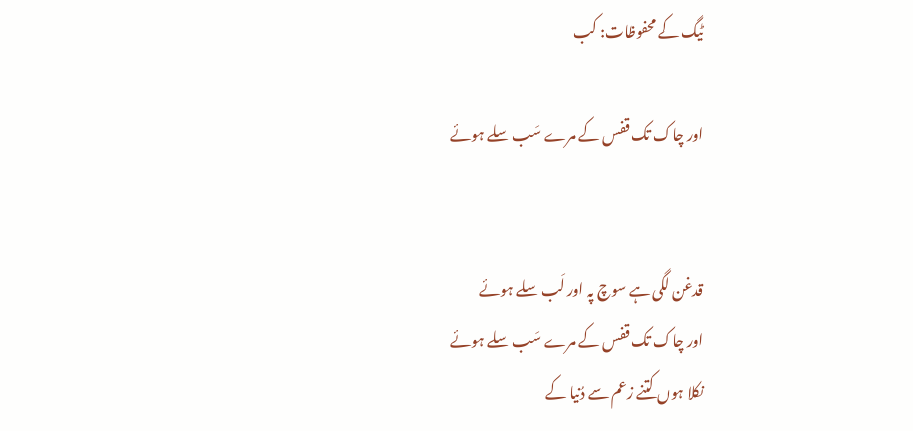ٹیگ کے محفوظات: کب

اور چاک تک قفس کے مرے سَب سلے ہوئے


قدغن لگی ہے سوچ پہ اور لَب سلے ہوئے
اور چاک تک قفس کے مرے سَب سلے ہوئے
نکلا ہوں کتنے زعم سے دُنیا کے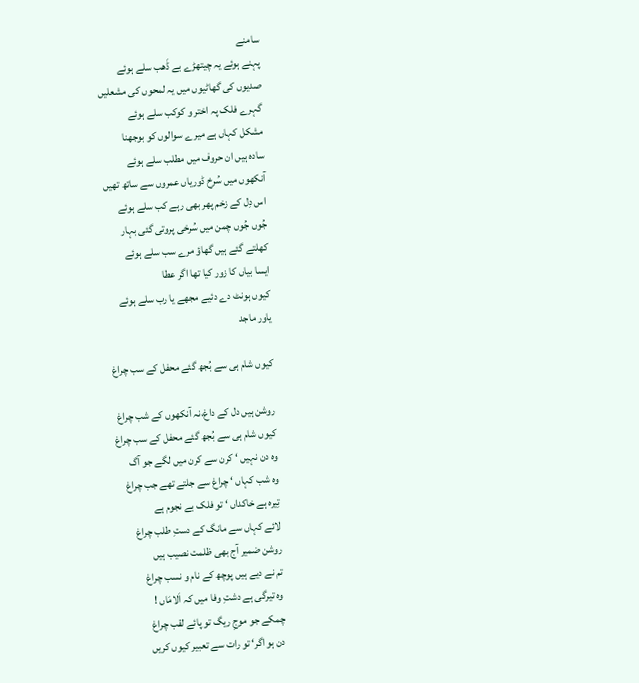سامنے
پہنے ہوئے یہ چیتھڑے بے ڈَھب سلے ہوئے
صدیوں کی گھاٹیوں میں یہ لمحوں کی مشعلیں
گہرے فلک پہ اختر و کوکب سلے ہوئے
مشکل کہاں ہے میرے سوالوں کو بوجھنا
سادہ ہیں ان حروف میں مطلب سلے ہوئے
آنکھوں میں سُرخ ڈوریاں عمروں سے ساتھ تھیں
اس دِل کے زخم پھر بھی رہے کب سلے ہوئے
جُوں جُوں چمن میں سُرخی پروتی گئی بہار
کھلتے گئے ہیں گھاؤ مرے سب سلے ہوئے
ایسا بیاں کا زور کیا تھا اگر عطا
کیوں ہونٹ دے دئیے مجھے یا رب سلے ہوئے
یاور ماجد

کیوں شام ہی سے بُجھ گئے محفل کے سب چراغ

روشن ہیں دل کے داغ،نہ آنکھوں کے شب چراغ
کیوں شام ہی سے بُجھ گئے محفل کے سب چراغ
وہ دن نہیں ‘ کرن سے کرن میں لگے جو آگ
وہ شب کہاں ‘ چراغ سے جلتے تھے جب چراغ
تِیرہ ہے خاکداں ‘ تو فلک بے نجوم ہے
لائے کہاں سے مانگ کے دستِ طلب چراغ
روشن ضمیر آج بھی ظلمت نصیب ہیں
تم نے دیے ہیں پوچھ کے نام و نسب چراغ
وہ تیرگی ہے دشتِ وفا میں کہ اَلامَاں !
چمکے جو موجِ ریگ تو پائے لقب چراغ
دن ہو اگر‘ تو رات سے تعبیر کیوں کریں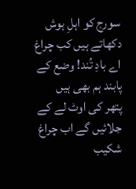سورج کو اہلِ ہوش دکھاتے ہیں کب چراغ
اے بادِ تُند! وضع کے پابند ہم بھی ہیں
پتھر کی اوٹ لے کے جلائیں گے اب چراغ
شکیب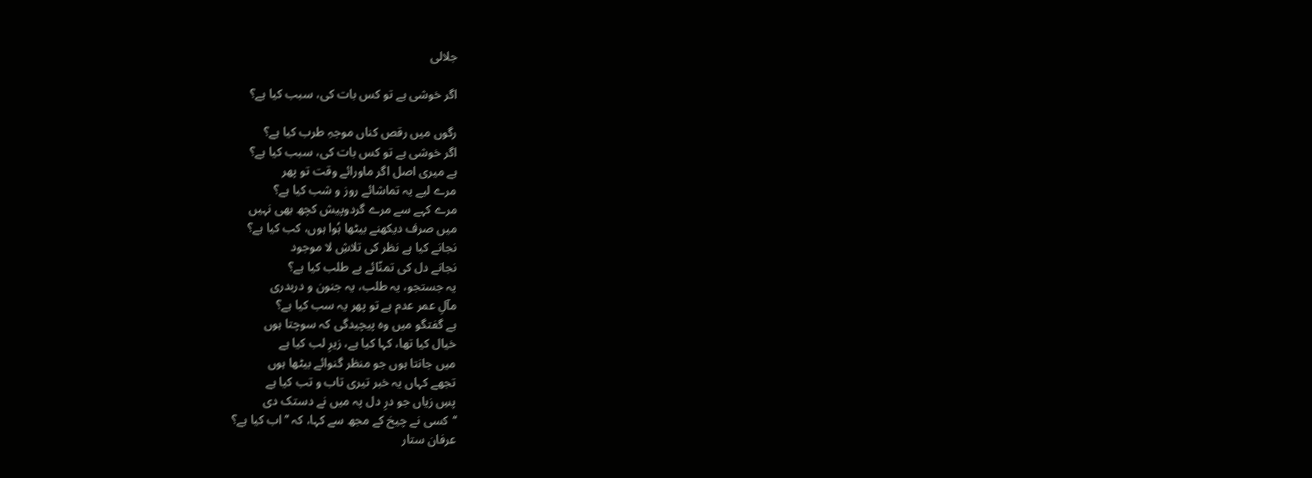جلالی

اگر خوشی ہے تو کس بات کی، سبب کیا ہے؟

رگوں میں رقص کناں موجہِ طرب کیا ہے؟
اگر خوشی ہے تو کس بات کی، سبب کیا ہے؟
ہے میری اصل اگر ماورائے وقت تو پھر
مرے لیے یہ تماشائے روز و شب کیا ہے؟
مرے کہے سے مرے گردوپیش کچھ بھی نہیں
میں صرف دیکھنے بیٹھا ہُوا ہوں، کب کیا ہے؟
نجانے کیا ہے نظر کی تلاشِ لا موجود
نجانے دل کی تمنّائے بے طلب کیا ہے؟
یہ جستجو، یہ طلب، یہ جنون و دربدری
مآلِ عمر عدم ہے تو پھر یہ سب کیا ہے؟
ہے گفتگو میں وہ پیچیدگی کہ سوچتا ہوں
خیال کیا تھا، کہا کیا ہے، زیرِ لب کیا ہے
میں جانتا ہوں جو منظر گنوائے بیٹھا ہوں
تجھے کہاں یہ خبر تیری تاب و تب کیا ہے
پسِ زیاں جو درِ دل پہ میں نے دستک دی
‘‘کسی نے چیخ کے مجھ سے کہا، کہ ’’اب کیا ہے؟
عرفان ستار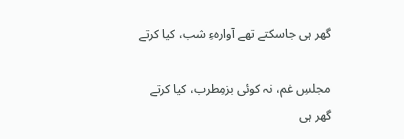گھر ہی جاسکتے تھے آوارہءِ شب، کیا کرتے

مجلسِ غم، نہ کوئی بزمِطرب، کیا کرتے
گھر ہی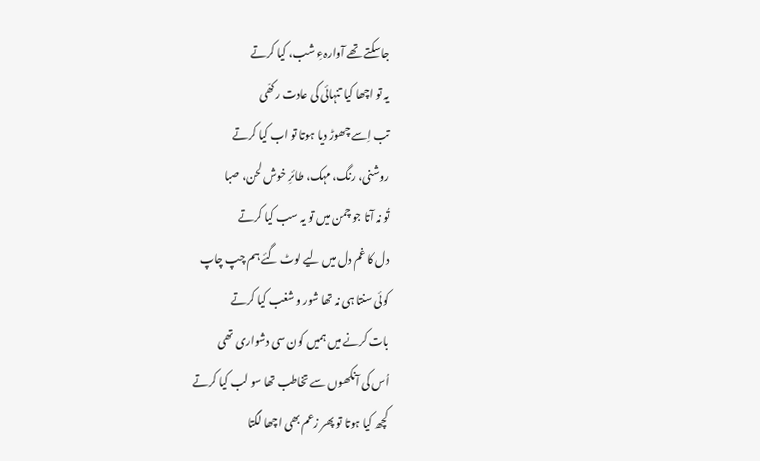جاسکتے تھے آوارہءِ شب، کیا کرتے
یہ تو اچھا کیا تنہائی کی عادت رکھّی
تب اِسے چھوڑ دیا ہوتا تو اب کیا کرتے
روشنی، رنگ، مہک، طائرِ خوش لحن، صبا
تُو نہ آتا جو چمن میں تو یہ سب کیا کرتے
دل کا غم دل میں لیے لوٹ گئے ہم چپ چاپ
کوئی سنتا ہی نہ تھا شور و شغب کیا کرتے
بات کرنے میں ہمیں کون سی دشواری تھی
اُس کی آنکھوں سے تخاطب تھا سو لب کیا کرتے
کچھ کیا ہوتا تو پھر زعم بھی اچھا لگتا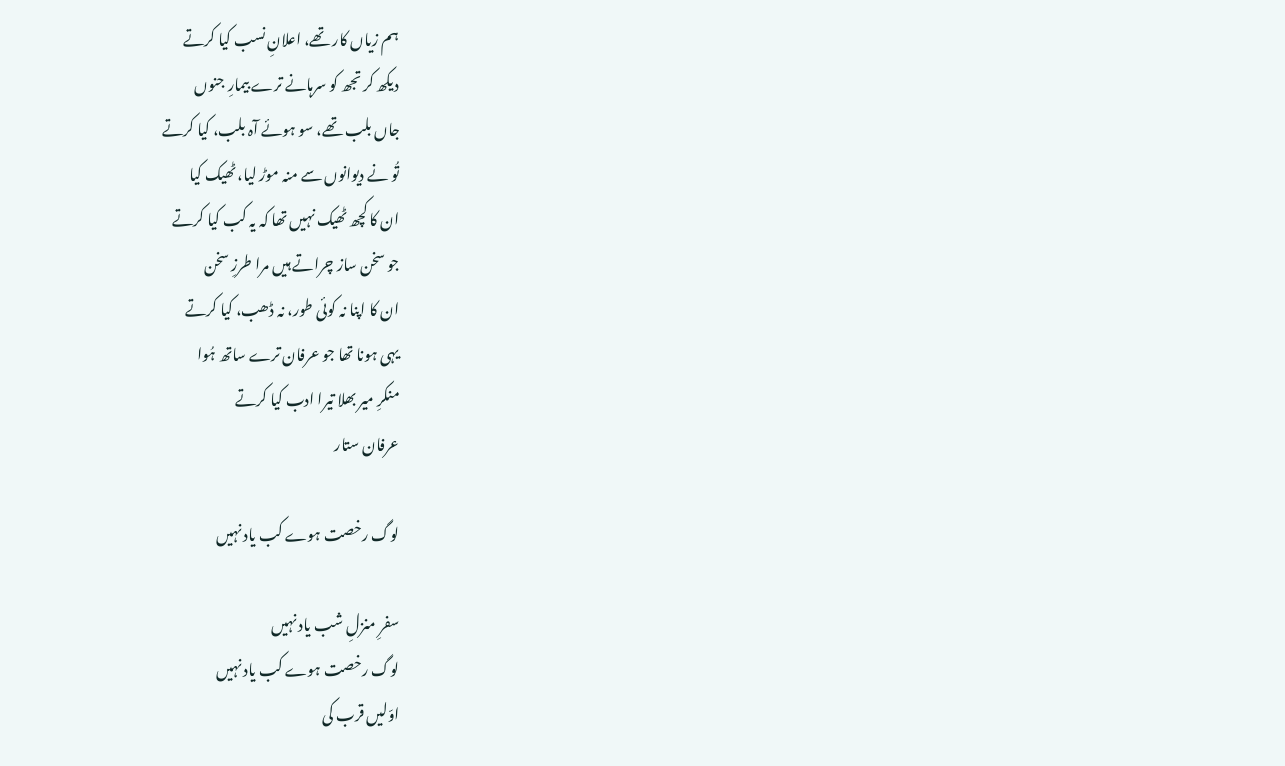ہم زیاں کار تھے، اعلانِ نسب کیا کرتے
دیکھ کر تجھ کو سرہانے ترے بیمارِ جنوں
جاں بلب تھے، سو ہوئے آہ بلب، کیا کرتے
تُو نے دیوانوں سے منہ موڑ لیا، ٹھیک کیا
ان کا کچھ ٹھیک نہیں تھا کہ یہ کب کیا کرتے
جو سخن ساز چراتے ہیں مرا طرزِ سخن
ان کا اپنا نہ کوئی طور، نہ ڈھب، کیا کرتے
یہی ہونا تھا جو عرفان ترے ساتھ ہُوا
منکرِ میر بھلا تیرا ادب کیا کرتے
عرفان ستار

لوگ رخصت ہوے کب یاد نہیں

سفرِ منزلِ شب یاد نہیں
لوگ رخصت ہوے کب یاد نہیں
اوّلیں قرب کی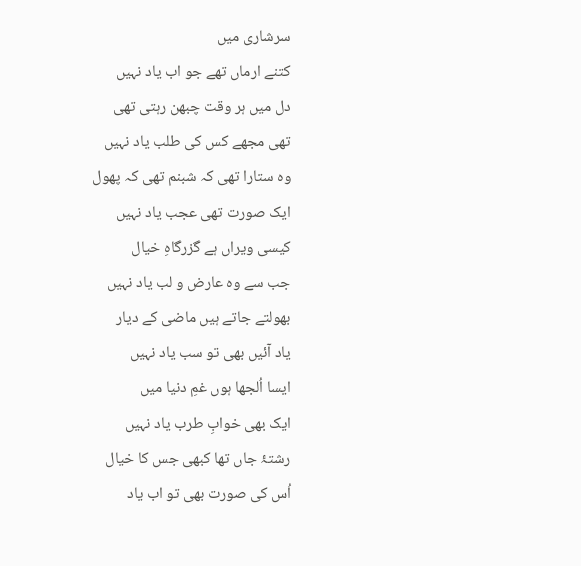سرشاری میں
کتنے ارماں تھے جو اب یاد نہیں
دل میں ہر وقت چبھن رہتی تھی
تھی مجھے کس کی طلب یاد نہیں
وہ ستارا تھی کہ شبنم تھی کہ پھول
ایک صورت تھی عجب یاد نہیں
کیسی ویراں ہے گزرگاہِ خیال
جب سے وہ عارض و لب یاد نہیں
بھولتے جاتے ہیں ماضی کے دیار
یاد آئیں بھی تو سب یاد نہیں
ایسا اُلجھا ہوں غمِ دنیا میں
ایک بھی خوابِ طرب یاد نہیں
رشتۂ جاں تھا کبھی جس کا خیال
اُس کی صورت بھی تو اب یاد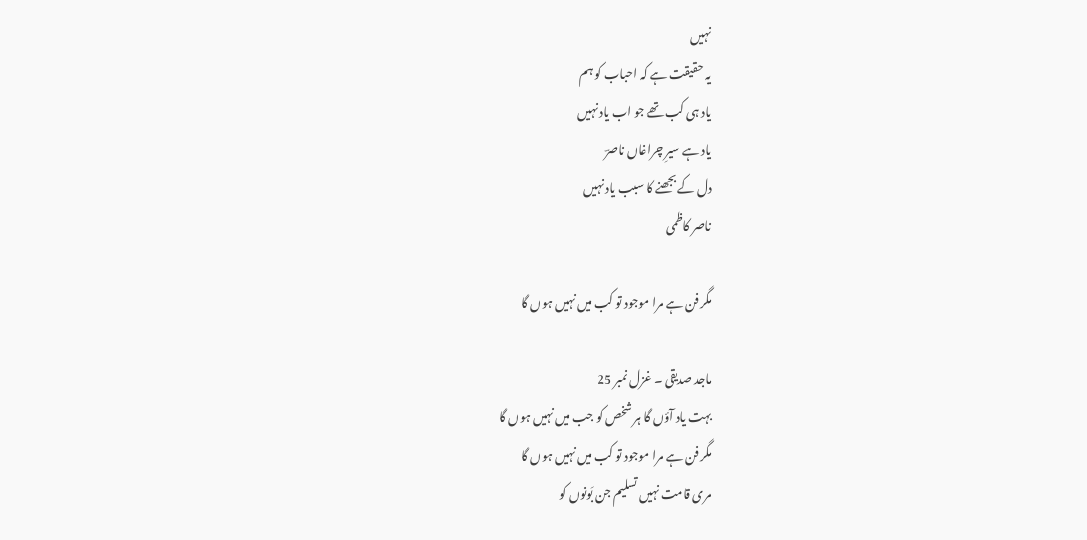نہیں
یہ حقیقت ہے کہ احباب کو ہم
یاد ہی کب تھے جو اب یاد نہیں
یاد ہے سیرِ چراغاں ناصرؔ
دل کے بجھنے کا سبب یاد نہیں
ناصر کاظمی

مگر فن ہے مرا موجود تو کب میں نہیں ہوں گا

ماجد صدیقی ۔ غزل نمبر 25
بہت یاد آؤں گا ہر شخص کو جب میں نہیں ہوں گا
مگر فن ہے مرا موجود تو کب میں نہیں ہوں گا
مری قامت نہیں تسلیم جن بَونوں کو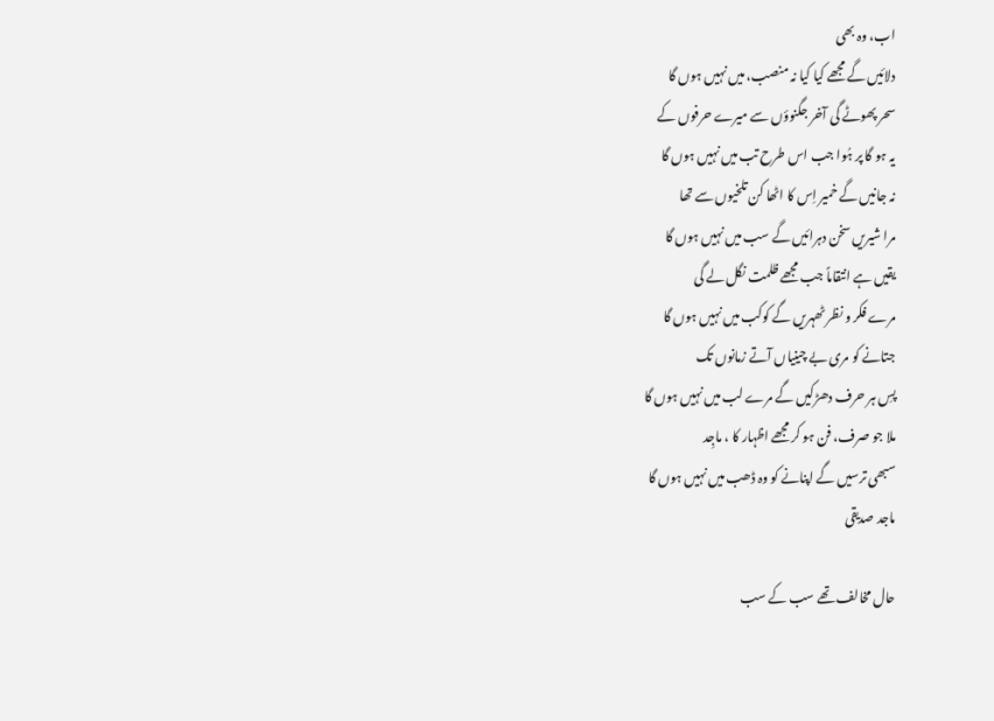اب، وہ بھی
دلائیں گے مجھے کیا کیا نہ منصب، میں نہیں ہوں گا
سحر پھوٹے گی آخر جگنوؤں سے میرے حرفوں کے
یہ ہو گا پر ہُوا جب اس طرح تب میں نہیں ہوں گا
نہ جانیں گے خمیر اِس کا اٹھا کن تلخیوں سے تھا
مرا شیریں سخن دہرائیں گے سب میں نہیں ہوں گا
یقیں ہے انتقاماً جب مجھے ظلمت نگل لے گی
مرے فکر و نظر ٹھہریں گے کوکب میں نہیں ہوں گا
جتانے کو مری بے چینیاں آتے زمانوں تک
پسِ ہر حرف دھڑکیں گے مرے لب میں نہیں ہوں گا
ملا جو صرف، فن ہو کر مجھے اظہار کا ، ماجِد
سبھی ترسیں گے اپنانے کو وہ ڈھب میں نہیں ہوں گا
ماجد صدیقی

حال مخالف تھے سب کے سب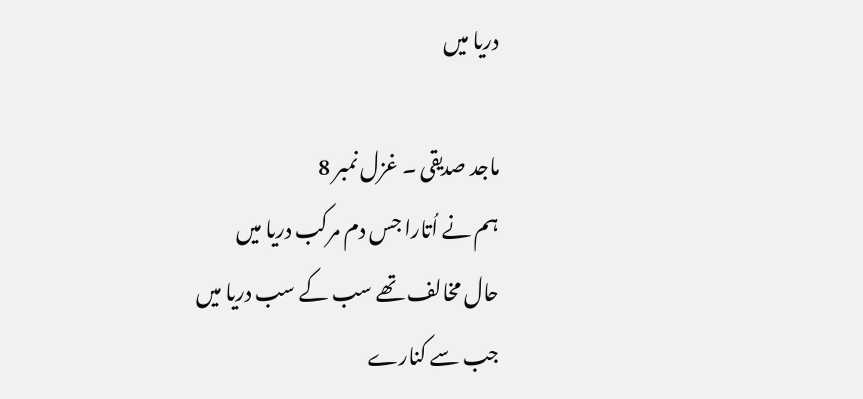دریا میں

ماجد صدیقی ۔ غزل نمبر 8
ہم نے اُتارا جس دم مرکب دریا میں
حال مخالف تھے سب کے سب دریا میں
جب سے کنارے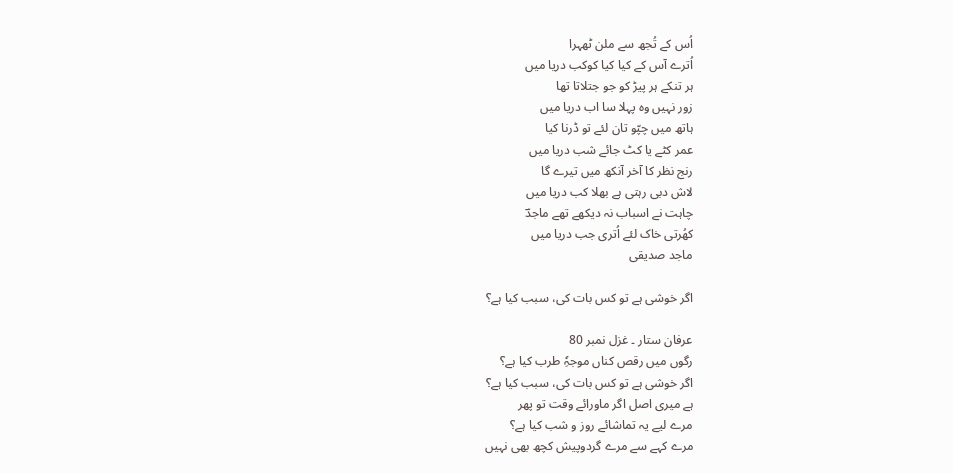اُس کے تُجھ سے ملن ٹھہرا
اُترے آس کے کیا کیا کوکب دریا میں
ہر تنکے ہر پیڑ کو جو جتلاتا تھا
زور نہیں وہ پہلا سا اب دریا میں
ہاتھ میں چپّو تان لئے تو ڈرنا کیا
عمر کٹے یا کٹ جائے شب دریا میں
رنج نظر کا آخر آنکھ میں تیرے گا
لاش دبی رہتی ہے بھلا کب دریا میں
چاہت نے اسباب نہ دیکھے تھے ماجدؔ
کھُرتی خاک لئے اُتری جب دریا میں
ماجد صدیقی

اگر خوشی ہے تو کس بات کی، سبب کیا ہے؟

عرفان ستار ۔ غزل نمبر 80
رگوں میں رقص کناں موجہِٗ طرب کیا ہے؟
اگر خوشی ہے تو کس بات کی، سبب کیا ہے؟
ہے میری اصل اگر ماورائے وقت تو پھر
مرے لیے یہ تماشائے روز و شب کیا ہے؟
مرے کہے سے مرے گردوپیش کچھ بھی نہیں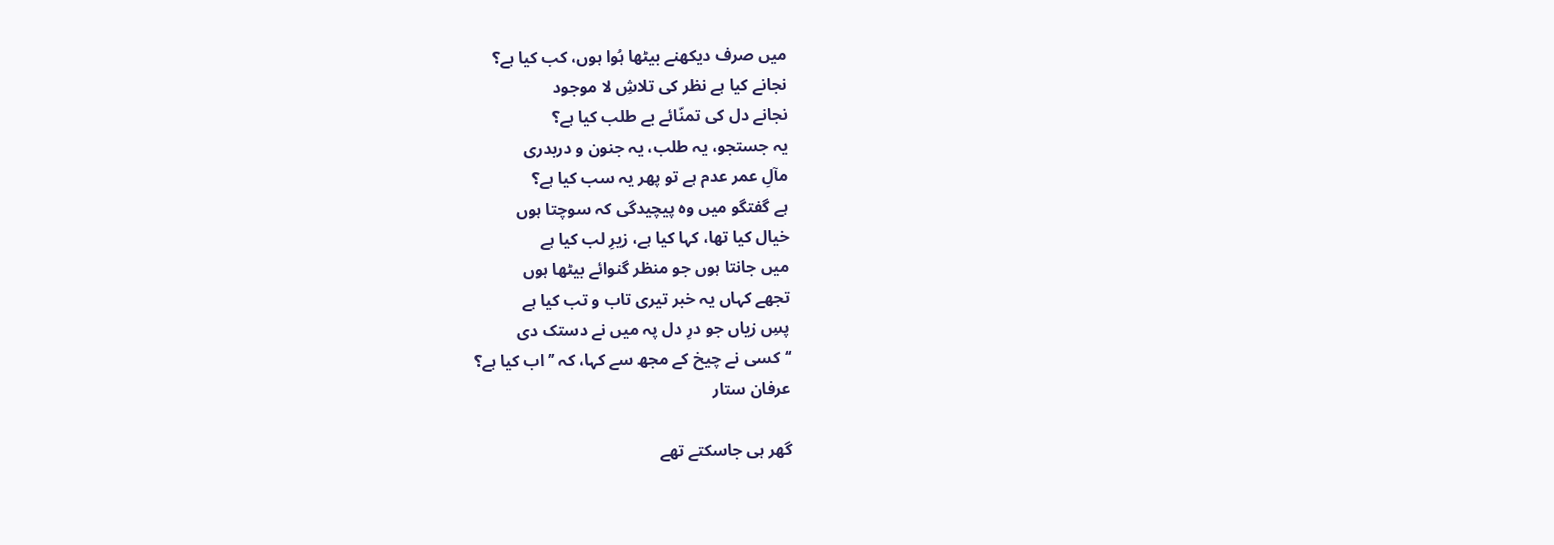میں صرف دیکھنے بیٹھا ہُوا ہوں، کب کیا ہے؟
نجانے کیا ہے نظر کی تلاشِ لا موجود
نجانے دل کی تمنّائے بے طلب کیا ہے؟
یہ جستجو، یہ طلب، یہ جنون و دربدری
مآلِ عمر عدم ہے تو پھر یہ سب کیا ہے؟
ہے گفتگو میں وہ پیچیدگی کہ سوچتا ہوں
خیال کیا تھا، کہا کیا ہے، زیرِ لب کیا ہے
میں جانتا ہوں جو منظر گنوائے بیٹھا ہوں
تجھے کہاں یہ خبر تیری تاب و تب کیا ہے
پسِ زیاں جو درِ دل پہ میں نے دستک دی
‘‘کسی نے چیخ کے مجھ سے کہا، کہ ’’اب کیا ہے؟
عرفان ستار

گھر ہی جاسکتے تھے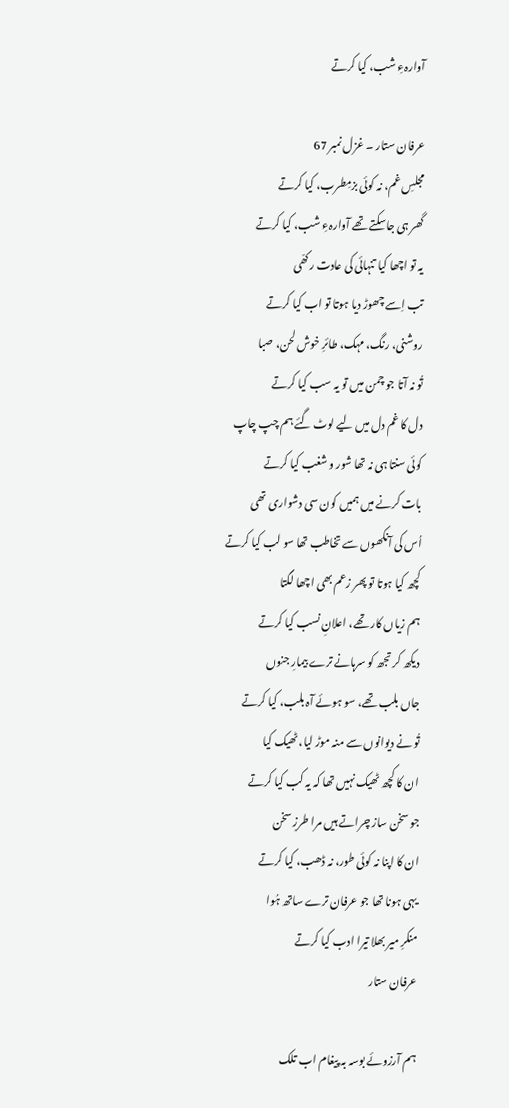آوارہءِ شب، کیا کرتے

عرفان ستار ۔ غزل نمبر 67
مجلسِ غم، نہ کوئی بزمِطرب، کیا کرتے
گھر ہی جاسکتے تھے آوارہءِ شب، کیا کرتے
یہ تو اچھا کیا تنہائی کی عادت رکھّی
تب اِسے چھوڑ دیا ہوتا تو اب کیا کرتے
روشنی، رنگ، مہک، طائرِ خوش لحن، صبا
تُو نہ آتا جو چمن میں تو یہ سب کیا کرتے
دل کا غم دل میں لیے لوٹ گئے ہم چپ چاپ
کوئی سنتا ہی نہ تھا شور و شغب کیا کرتے
بات کرنے میں ہمیں کون سی دشواری تھی
اُس کی آنکھوں سے تخاطب تھا سو لب کیا کرتے
کچھ کیا ہوتا تو پھر زعم بھی اچھا لگتا
ہم زیاں کار تھے، اعلانِ نسب کیا کرتے
دیکھ کر تجھ کو سرہانے ترے بیمارِ جنوں
جاں بلب تھے، سو ہوئے آہ بلب، کیا کرتے
تُو نے دیوانوں سے منہ موڑ لیا، ٹھیک کیا
ان کا کچھ ٹھیک نہیں تھا کہ یہ کب کیا کرتے
جو سخن ساز چراتے ہیں مرا طرزِ سخن
ان کا اپنا نہ کوئی طور، نہ ڈھب، کیا کرتے
یہی ہونا تھا جو عرفان ترے ساتھ ہُوا
منکرِ میر بھلا تیرا ادب کیا کرتے
عرفان ستار

ہم آرزوئے بوسہ بہ پیغام اب تلک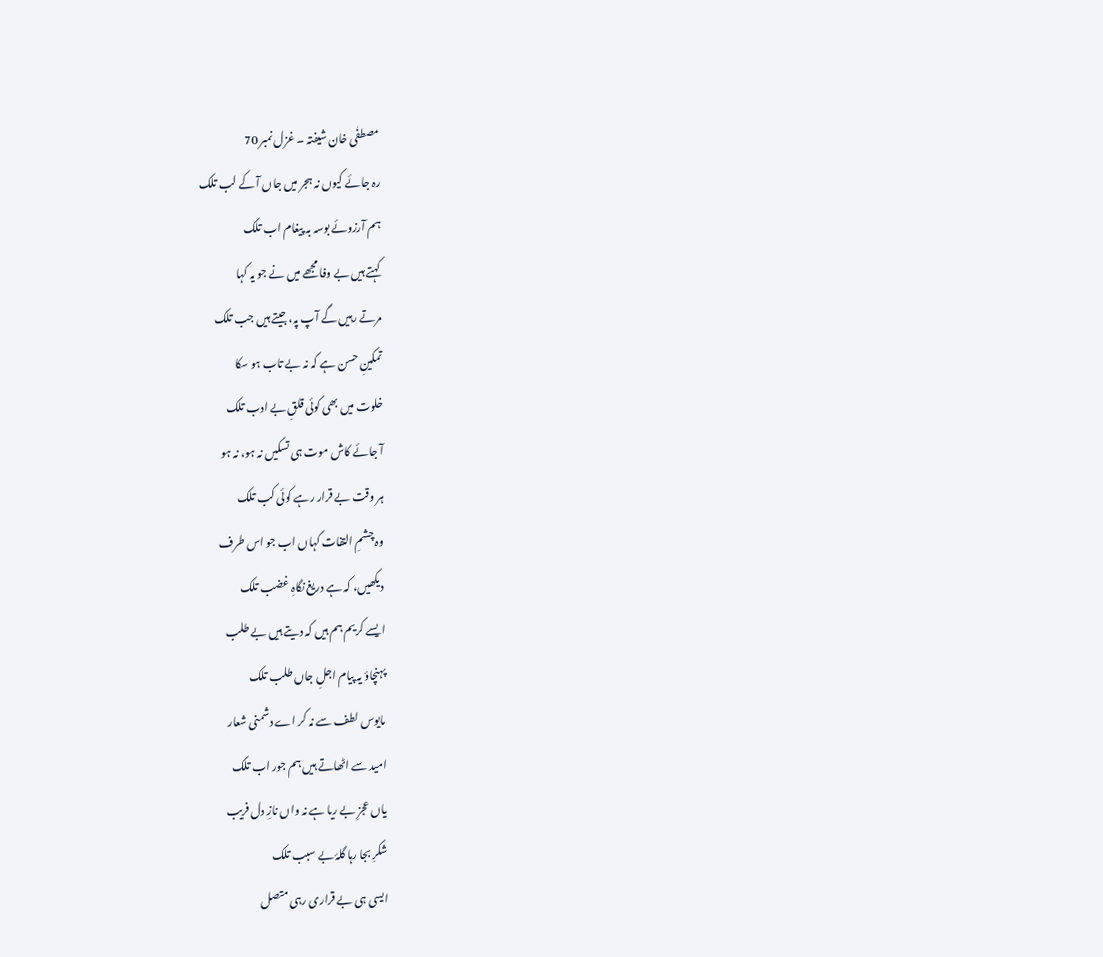مصطفٰی خان شیفتہ ۔ غزل نمبر 70
رہ جائے کیوں نہ ہجر میں جاں آ کے لب تلک
ہم آرزوئے بوسہ بہ پیغام اب تلک
کہتے ہیں بے وفا مجھے میں نے جو یہ کہا
مرتے رہیں گے آپ پہ، جیتے ہیں جب تلک
تمکینِ حسن ہے کہ نہ بے تاب ہو سکا
خلوت میں بھی کوئی قلقِ بے ادب تلک
آ جائے کاش موت ہی تسکیں نہ ہو، نہ ہو
ہر وقت بے قرار رہے کوئی کب تلک
وہ چشمِ التفات کہاں اب جو اس طرف
دیکھیں، کہ ہے دریغ نگاہِ غضب تلک
ایسے کریم ہم ہیں کہ دیتے ہیں بے طلب
پہنچاؤ یہ پیام اجلِ جاں طلب تلک
مایوس لطف سے نہ کر اے دشمنی شعار
امید سے اٹھاتے ہیں ہم جور اب تلک
یاں عجزِ بے ریا ہے نہ واں نازِ دل فریب
شکرِ بجا رہا گلۂ بے سبب تلک
ایسی ہی بے قراری رہی متصل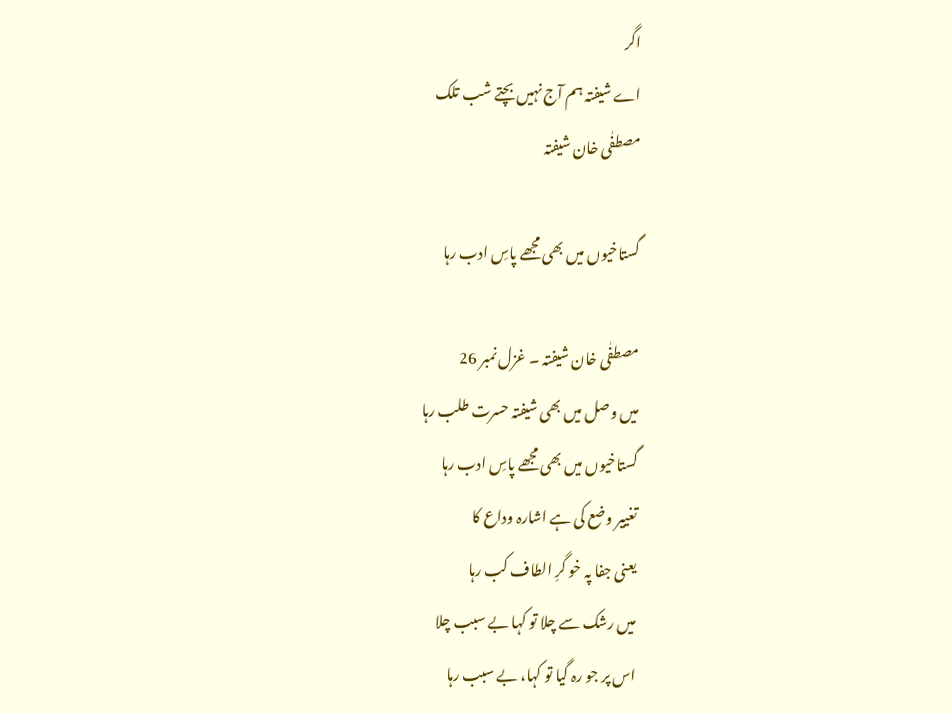اگر
اے شیفتہ ہم آج نہیں بچتے شب تلک
مصطفٰی خان شیفتہ

گستاخیوں میں بھی مجھے پاسِ ادب رہا

مصطفٰی خان شیفتہ ۔ غزل نمبر 26
میں وصل میں بھی شیفتہ حسرت طلب رہا
گستاخیوں میں بھی مجھے پاسِ ادب رہا
تغییر وضع کی ہے اشارہ وداع کا
یعنی جفا پہ خو گرِ الطاف کب رہا
میں رشک سے چلا تو کہا بے سبب چلا
اس پر جو رہ گیا تو کہا، بے سبب رہا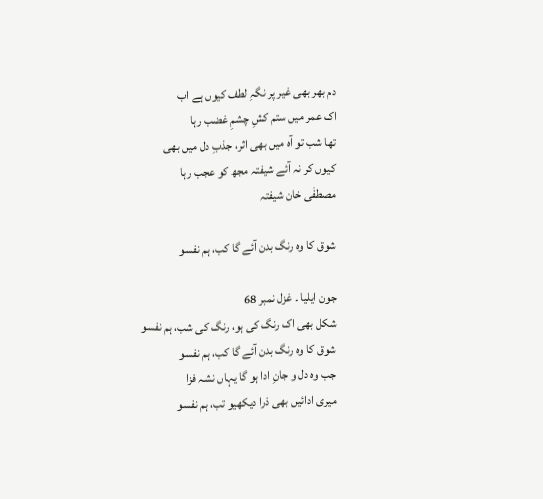دم بھر بھی غیر پر نگہِ لطف کیوں ہے اب
اک عمر میں ستم کشِ چشمِ غضب رہا
تھا شب تو آہ میں بھی اثر، جذبِ دل میں بھی
کیوں کر نہ آئے شیفتہ مجھ کو عجب رہا
مصطفٰی خان شیفتہ

شوق کا وہ رنگ بدن آئے گا کب، ہم نفسو

جون ایلیا ۔ غزل نمبر 68
شکل بھی اک رنگ کی ہو، رنگ کی شب، ہم نفسو
شوق کا وہ رنگ بدن آئے گا کب، ہم نفسو
جب وہ دل و جانِ ادا ہو گا یہاں نشہ فزا
میری ادائیں بھی ذرا دیکھیو تب، ہم نفسو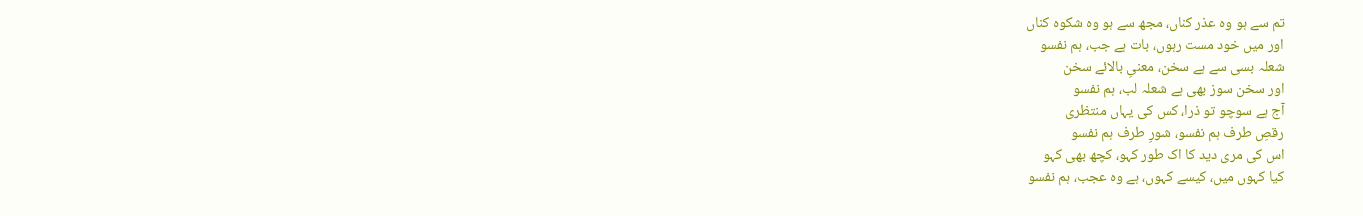تم سے ہو وہ عذر کناں، مجھ سے ہو وہ شکوہ کناں
اور میں خود مست رہوں، بات ہے جب، ہم نفسو
شعلہ بسی سے ہے سخن، معنیِ بالائے سخن
اور سخن سوز بھی ہے شعلہ لب، ہم نفسو
آج ہے سوچو تو ذرا، کس کی یہاں منتظری
رقصِ طرف ہم نفسو، شورِ طرف ہم نفسو
اس کی مری دید کا اک طور کہو، کچھ بھی کہو
کیا کہوں میں، کیسے کہوں، ہے وہ عجب، ہم نفسو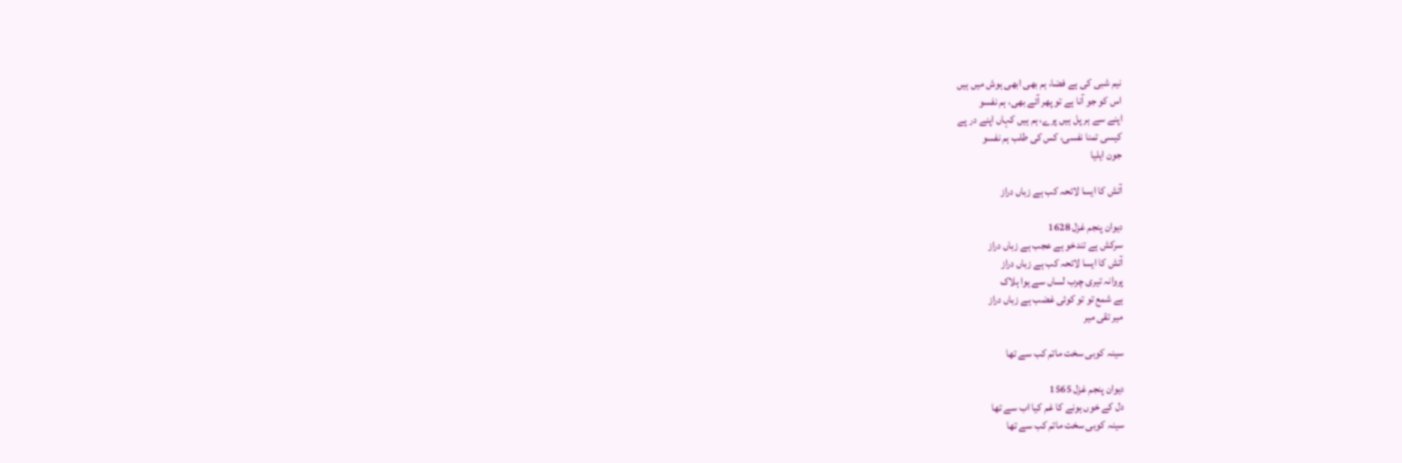نیم شبی کی ہے فضا، ہم بھی ابھی ہوش میں ہیں
اس کو جو آنا ہے تو پھر آئے بھی، ہم نفسو
اپنے سے ہر پل ہیں پرے، ہم ہیں کہاں اپنے در پے
کیسی تمنا نفسی، کس کی طلب ہم نفسو
جون ایلیا

آتش کا ایسا لائحہ کب ہے زباں دراز

دیوان پنجم غزل 1628
سرکش ہے تندخو ہے عجب ہے زباں دراز
آتش کا ایسا لائحہ کب ہے زباں دراز
پروانہ تیری چرب لساں سے ہوا ہلاک
ہے شمع تو تو کوئی غضب ہے زباں دراز
میر تقی میر

سینہ کوبی سخت ماتم کب سے تھا

دیوان پنجم غزل 1565
دل کے خوں ہونے کا غم کیا اب سے تھا
سینہ کوبی سخت ماتم کب سے تھا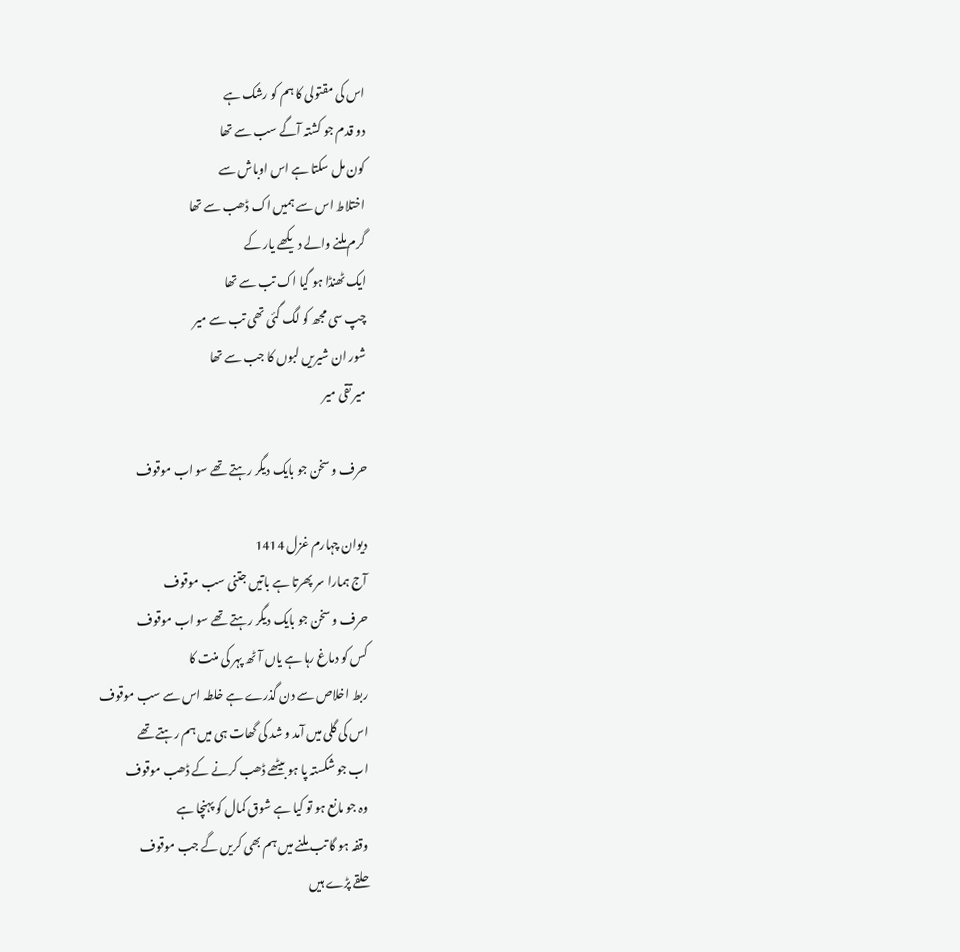اس کی مقتولی کا ہم کو رشک ہے
دو قدم جو کشتہ آگے سب سے تھا
کون مل سکتا ہے اس اوباش سے
اختلاط اس سے ہمیں اک ڈھب سے تھا
گرم ملنے والے دیکھے یار کے
ایک ٹھنڈا ہو گیا اک تب سے تھا
چپ سی مجھ کو لگ گئی تھی تب سے میر
شور ان شیریں لبوں کا جب سے تھا
میر تقی میر

حرف و سخن جو بایک دیگر رہتے تھے سو اب موقوف

دیوان چہارم غزل 1414
آج ہمارا سر پھرتا ہے باتیں جتنی سب موقوف
حرف و سخن جو بایک دیگر رہتے تھے سو اب موقوف
کس کو دماغ رہا ہے یاں آٹھ پہر کی منت کا
ربط اخلاص سے دن گذرے ہے خلطہ اس سے سب موقوف
اس کی گلی میں آمد و شد کی گھات ہی میں ہم رہتے تھے
اب جو شکستہ پا ہو بیٹھے ڈھب کرنے کے ڈھب موقوف
وہ جو مانع ہو تو کیا ہے شوق کمال کو پہنچا ہے
وقفہ ہو گا تب ملنے میں ہم بھی کریں گے جب موقوف
حلقے پڑے ہیں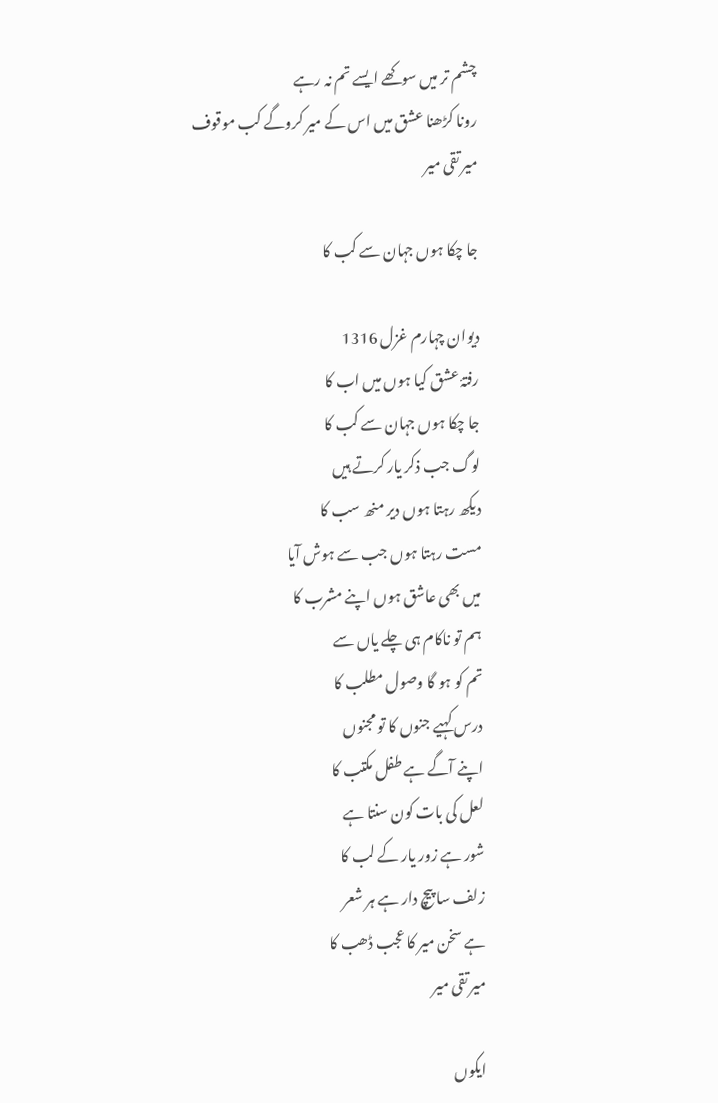چشم تر میں سوکھے ایسے تم نہ رہے
رونا کڑھنا عشق میں اس کے میر کروگے کب موقوف
میر تقی میر

جا چکا ہوں جہان سے کب کا

دیوان چہارم غزل 1316
رفتۂ عشق کیا ہوں میں اب کا
جا چکا ہوں جہان سے کب کا
لوگ جب ذکر یار کرتے ہیں
دیکھ رہتا ہوں دیر منھ سب کا
مست رہتا ہوں جب سے ہوش آیا
میں بھی عاشق ہوں اپنے مشرب کا
ہم تو ناکام ہی چلے یاں سے
تم کو ہو گا وصول مطلب کا
درس کہیے جنوں کا تو مجنوں
اپنے آگے ہے طفل مکتب کا
لعل کی بات کون سنتا ہے
شور ہے زور یار کے لب کا
زلف سا پیچ دار ہے ہر شعر
ہے سخن میر کا عجب ڈھب کا
میر تقی میر

ایکوں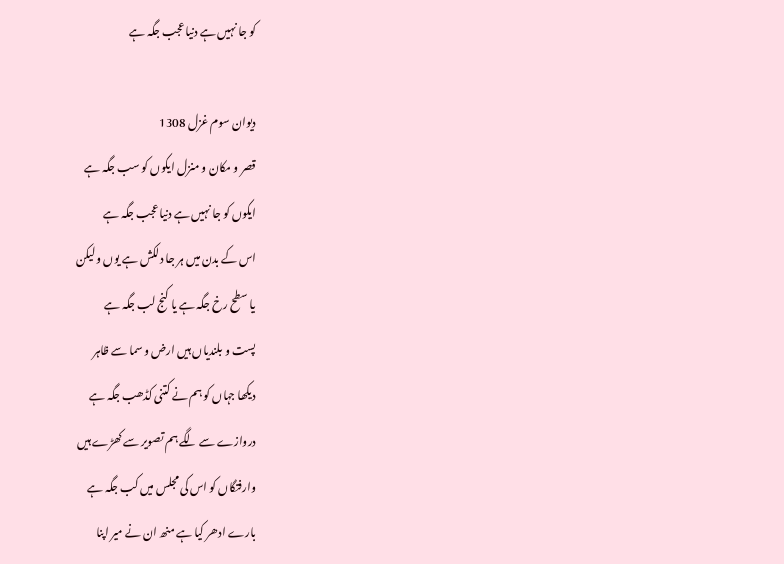کو جا نہیں ہے دنیا عجب جگہ ہے

دیوان سوم غزل 1308
قصر و مکان و منزل ایکوں کو سب جگہ ہے
ایکوں کو جا نہیں ہے دنیا عجب جگہ ہے
اس کے بدن میں ہر جا دلکش ہے یوں و لیکن
یا سطح رخ جگہ ہے یا کنج لب جگہ ہے
پست و بلندیاں ہیں ارض و سما سے ظاہر
دیکھا جہاں کو ہم نے کتنی کڈھب جگہ ہے
دروازے سے لگے ہم تصویر سے کھڑے ہیں
وارفتگاں کو اس کی مجلس میں کب جگہ ہے
بارے ادھر کیا ہے منھ ان نے میر اپنا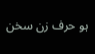ہو حرف زن سخن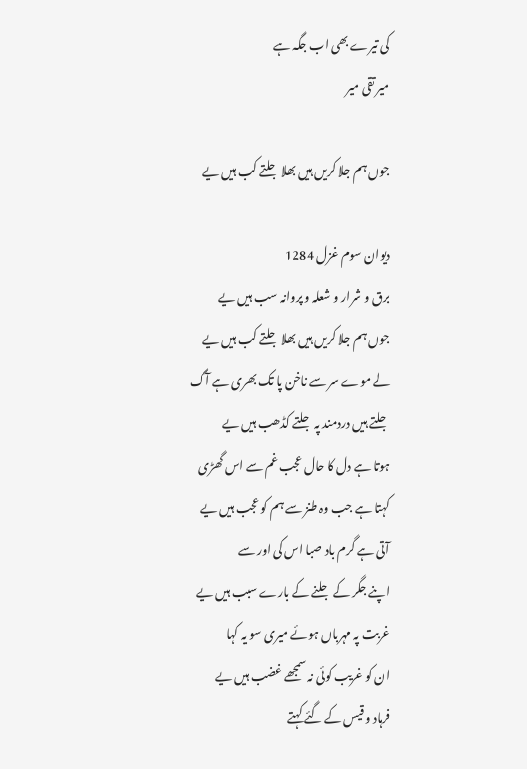کی تیرے بھی اب جگہ ہے
میر تقی میر

جوں ہم جلا کریں ہیں بھلا جلتے کب ہیں یے

دیوان سوم غزل 1284
برق و شرار و شعلہ و پروانہ سب ہیں یے
جوں ہم جلا کریں ہیں بھلا جلتے کب ہیں یے
لے موے سر سے ناخن پا تک بھری ہے آگ
جلتے ہیں دردمند پہ جلتے کڈھب ہیں یے
ہوتا ہے دل کا حال عجب غم سے اس گھڑی
کہتا ہے جب وہ طنز سے ہم کو عجب ہیں یے
آتی ہے گرم باد صبا اس کی اور سے
اپنے جگر کے جلنے کے بارے سبب ہیں یے
غربت پہ مہرباں ہوئے میری سو یہ کہا
ان کو غریب کوئی نہ سمجھے غضب ہیں یے
فرہاد و قیس کے گئے کہتے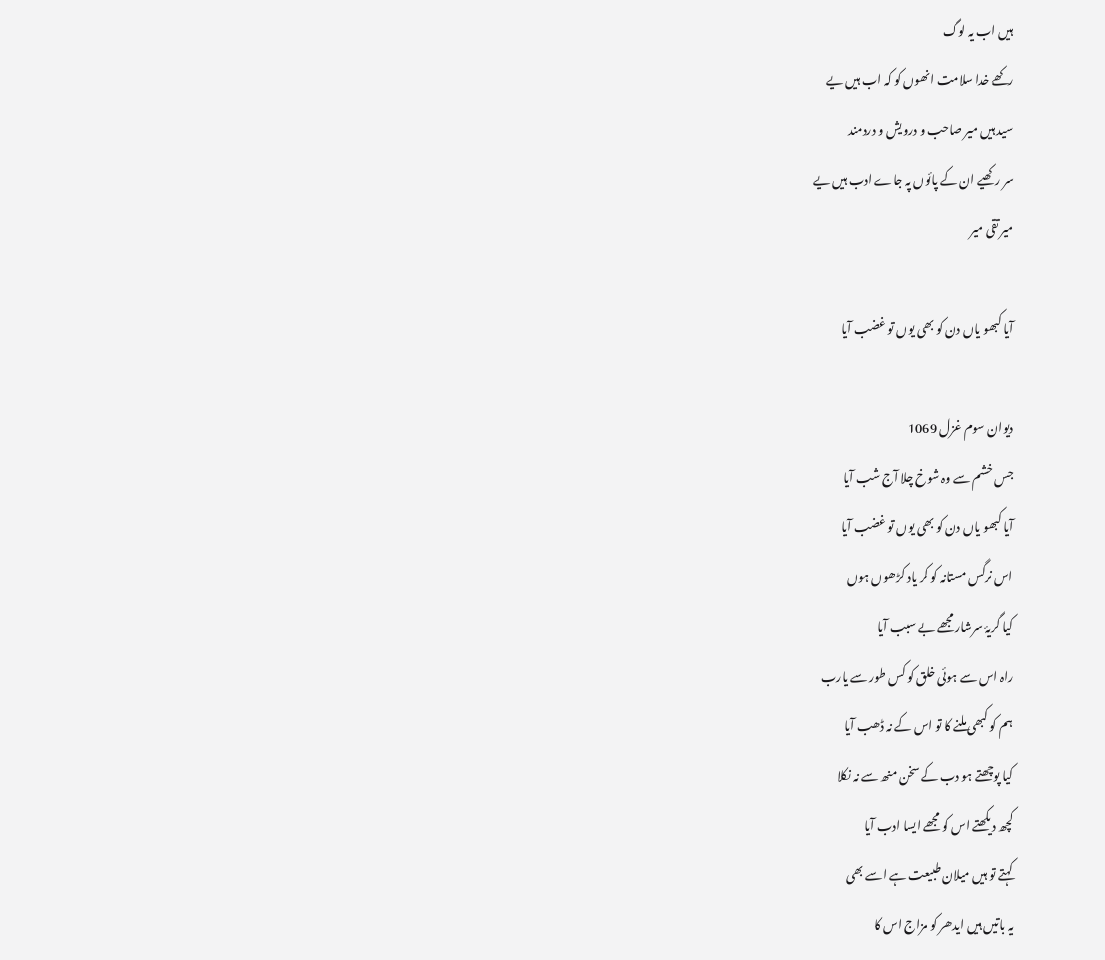ہیں اب یہ لوگ
رکھے خدا سلامت انھوں کو کہ اب ہیں یے
سید ہیں میر صاحب و درویش و دردمند
سر رکھیے ان کے پائوں پہ جاے ادب ہیں یے
میر تقی میر

آیا کبھو یاں دن کو بھی یوں تو غضب آیا

دیوان سوم غزل 1069
جس خشم سے وہ شوخ چلا آج شب آیا
آیا کبھو یاں دن کو بھی یوں تو غضب آیا
اس نرگس مستانہ کو کر یاد کڑھوں ہوں
کیا گریۂ سرشار مجھے بے سبب آیا
راہ اس سے ہوئی خلق کو کس طور سے یارب
ہم کو کبھی ملنے کا تو اس کے نہ ڈھب آیا
کیا پوچھتے ہو دب کے سخن منھ سے نہ نکلا
کچھ دیکھتے اس کو مجھے ایسا ادب آیا
کہتے تو ہیں میلان طبیعت ہے اسے بھی
یہ باتیں ہیں ایدھر کو مزاج اس کا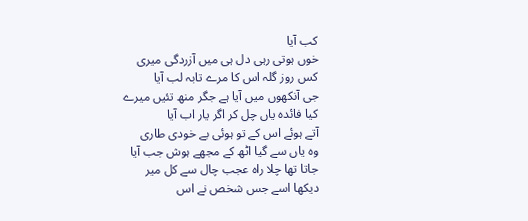کب آیا
خوں ہوتی رہی دل ہی میں آزردگی میری
کس روز گلہ اس کا مرے تابہ لب آیا
جی آنکھوں میں آیا ہے جگر منھ تئیں میرے
کیا فائدہ یاں چل کر اگر یار اب آیا
آتے ہوئے اس کے تو ہوئی بے خودی طاری
وہ یاں سے گیا اٹھ کے مجھے ہوش جب آیا
جاتا تھا چلا راہ عجب چال سے کل میر
دیکھا اسے جس شخص نے اس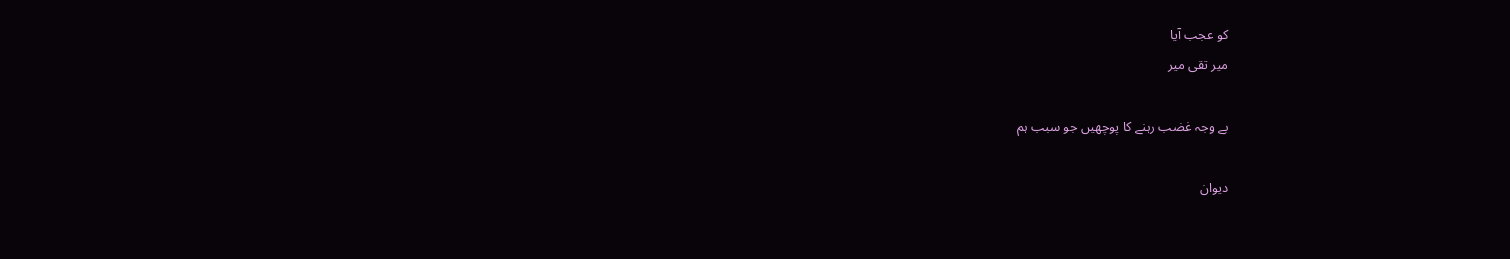کو عجب آیا
میر تقی میر

بے وجہ غضب رہنے کا پوچھیں جو سبب ہم

دیوان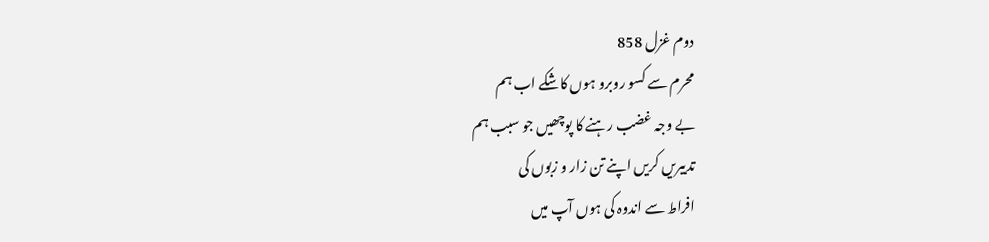دوم غزل 858
محرم سے کسو روبرو ہوں کاشکے اب ہم
بے وجہ غضب رہنے کا پوچھیں جو سبب ہم
تدبیریں کریں اپنے تن زار و زبوں کی
افراط سے اندوہ کی ہوں آپ میں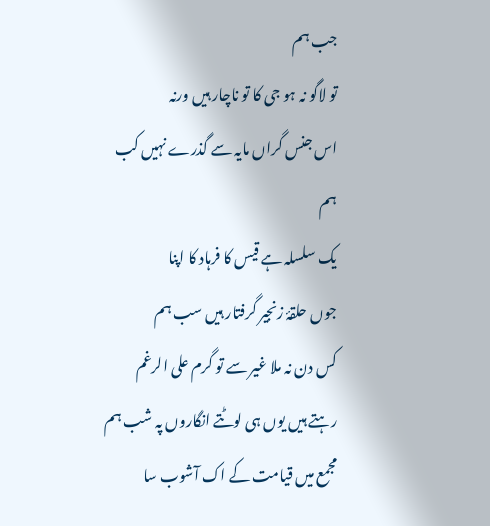جب ہم
تو لاگو نہ ہو جی کا تو ناچار ہیں ورنہ
اس جنس گراں مایہ سے گذرے نہیں کب ہم
یک سلسلہ ہے قیس کا فرہاد کا اپنا
جوں حلقۂ زنجیر گرفتار ہیں سب ہم
کس دن نہ ملا غیر سے تو گرم علی الرغم
رہتے ہیں یوں ہی لوٹتے انگاروں پہ شب ہم
مجمع میں قیامت کے اک آشوب سا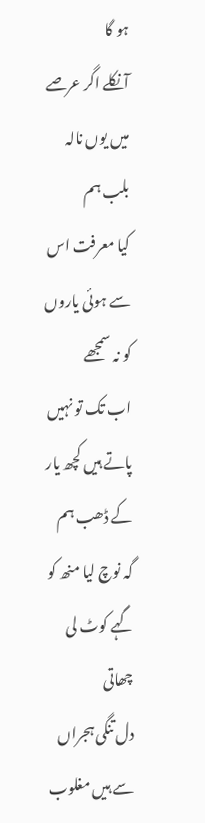ہو گا
آنکلے اگر عرصے میں یوں نالہ بلب ہم
کیا معرفت اس سے ہوئی یاروں کو نہ سمجھے
اب تک تو نہیں پاتے ہیں کچھ یار کے ڈھب ہم
گہ نوچ لیا منھ کو گہے کوٹ لی چھاتی
دل تنگی ہجراں سے ہیں مغلوب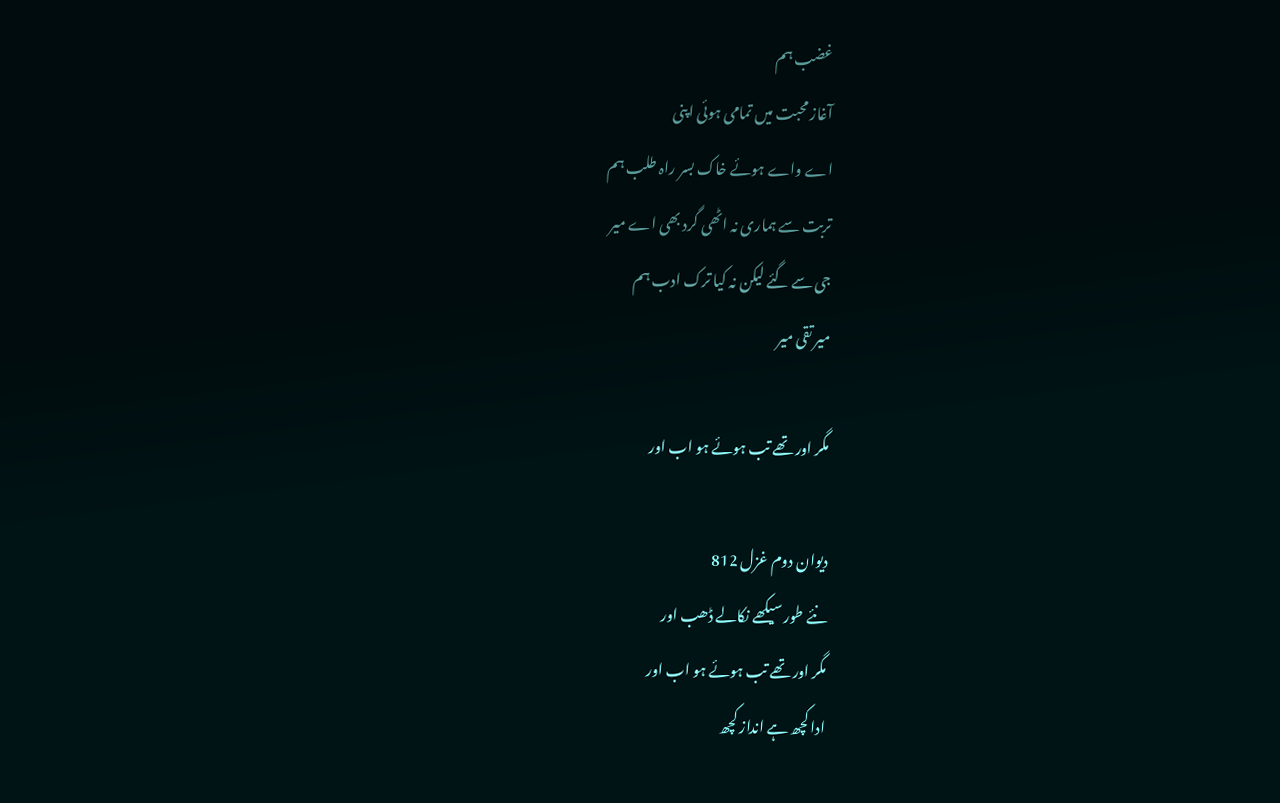غضب ہم
آغاز محبت میں تمامی ہوئی اپنی
اے واے ہوئے خاک بسر راہ طلب ہم
تربت سے ہماری نہ اٹھی گرد بھی اے میر
جی سے گئے لیکن نہ کیا ترک ادب ہم
میر تقی میر

مگر اور تھے تب ہوئے ہو اب اور

دیوان دوم غزل 812
نئے طور سیکھے نکالے ڈھب اور
مگر اور تھے تب ہوئے ہو اب اور
ادا کچھ ہے انداز کچھ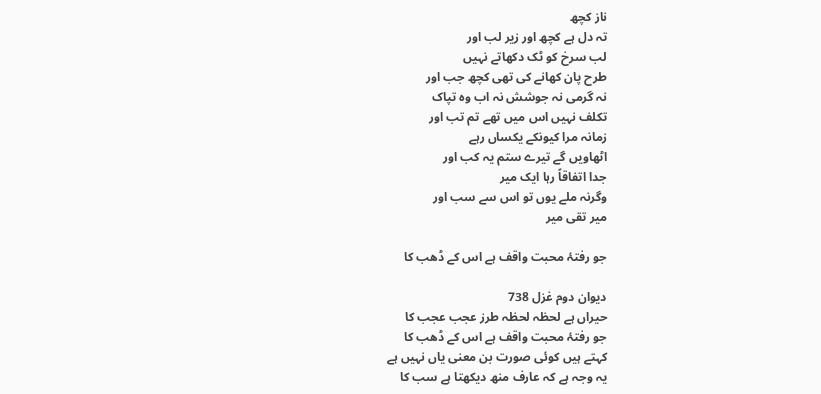ناز کچھ
تہ دل ہے کچھ اور زیر لب اور
لب سرخ کو ٹک دکھاتے نہیں
طرح پان کھانے کی تھی کچھ جب اور
نہ گرمی نہ جوشش نہ اب وہ تپاک
تکلف نہیں اس میں تھے تم تب اور
زمانہ مرا کیونکے یکساں رہے
اٹھاویں گے تیرے ستم یہ کب اور
جدا اتفاقاً رہا ایک میر
وگرنہ ملے یوں تو اس سے سب اور
میر تقی میر

جو رفتۂ محبت واقف ہے اس کے ڈھب کا

دیوان دوم غزل 738
حیراں ہے لحظہ لحظہ طرز عجب عجب کا
جو رفتۂ محبت واقف ہے اس کے ڈھب کا
کہتے ہیں کوئی صورت بن معنی یاں نہیں ہے
یہ وجہ ہے کہ عارف منھ دیکھتا ہے سب کا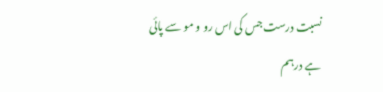نسبت درست جس کی اس رو و مو سے پائی
ہے درہم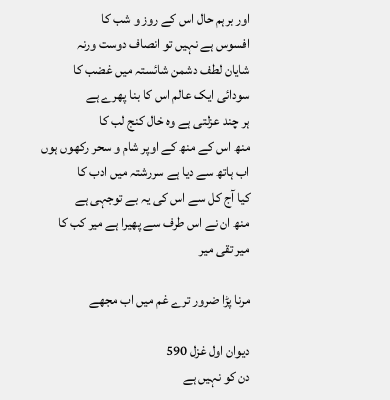اور برہم حال اس کے روز و شب کا
افسوس ہے نہیں تو انصاف دوست ورنہ
شایان لطف دشمن شائستہ میں غضب کا
سودائی ایک عالم اس کا بنا پھرے ہے
ہر چند عزلتی ہے وہ خال کنج لب کا
منھ اس کے منھ کے اوپر شام و سحر رکھوں ہوں
اب ہاتھ سے دیا ہے سررشتہ میں ادب کا
کیا آج کل سے اس کی یہ بے توجہی ہے
منھ ان نے اس طرف سے پھیرا ہے میر کب کا
میر تقی میر

مرنا پڑا ضرور ترے غم میں اب مجھے

دیوان اول غزل 590
دن کو نہیں ہے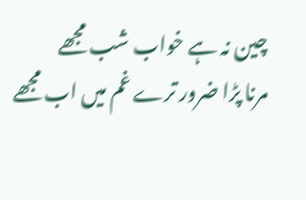چین نہ ہے خواب شب مجھے
مرنا پڑا ضرور ترے غم میں اب مجھے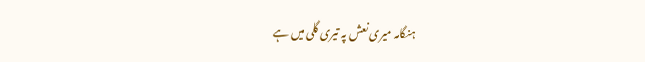ہنگامہ میری نعش پہ تیری گلی میں ہے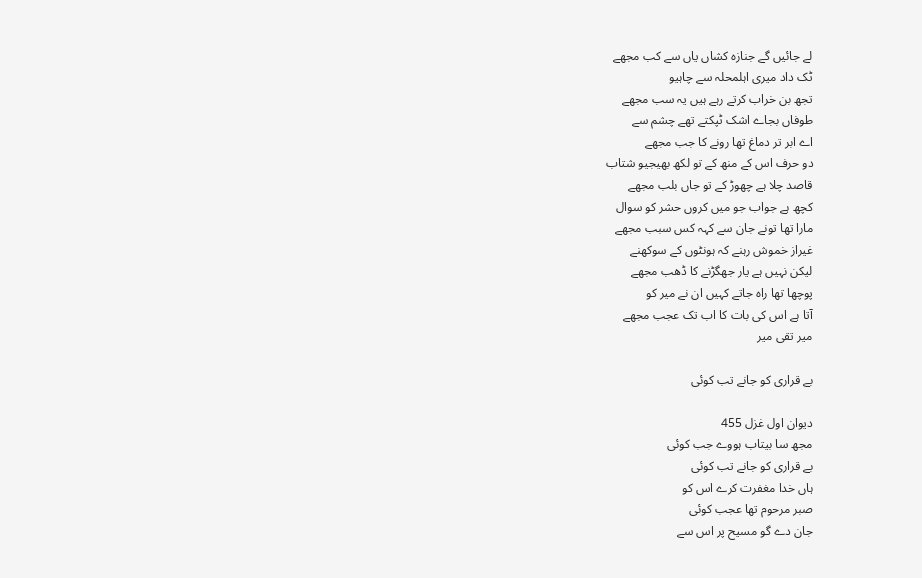لے جائیں گے جنازہ کشاں یاں سے کب مجھے
ٹک داد میری اہلمحلہ سے چاہیو
تجھ بن خراب کرتے رہے ہیں یہ سب مجھے
طوفاں بجاے اشک ٹپکتے تھے چشم سے
اے ابر تر دماغ تھا رونے کا جب مجھے
دو حرف اس کے منھ کے تو لکھ بھیجیو شتاب
قاصد چلا ہے چھوڑ کے تو جاں بلب مجھے
کچھ ہے جواب جو میں کروں حشر کو سوال
مارا تھا تونے جان سے کہہ کس سبب مجھے
غیراز خموش رہنے کہ ہونٹوں کے سوکھنے
لیکن نہیں ہے یار جھگڑنے کا ڈھب مجھے
پوچھا تھا راہ جاتے کہیں ان نے میر کو
آتا ہے اس کی بات کا اب تک عجب مجھے
میر تقی میر

بے قراری کو جانے تب کوئی

دیوان اول غزل 455
مجھ سا بیتاب ہووے جب کوئی
بے قراری کو جانے تب کوئی
ہاں خدا مغفرت کرے اس کو
صبر مرحوم تھا عجب کوئی
جان دے گو مسیح پر اس سے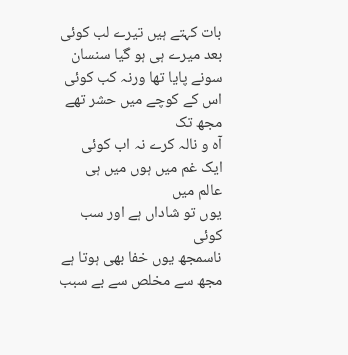بات کہتے ہیں تیرے لب کوئی
بعد میرے ہی ہو گیا سنسان
سونے پایا تھا ورنہ کب کوئی
اس کے کوچے میں حشر تھے مجھ تک
آہ و نالہ کرے نہ اب کوئی
ایک غم میں ہوں میں ہی عالم میں
یوں تو شاداں ہے اور سب کوئی
ناسمجھ یوں خفا بھی ہوتا ہے
مجھ سے مخلص سے بے سبب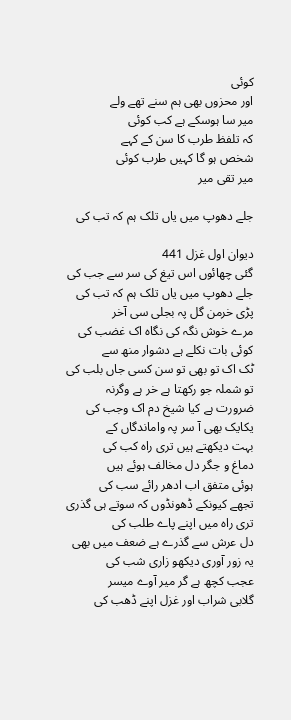کوئی
اور محزوں بھی ہم سنے تھے ولے
میر سا ہوسکے ہے کب کوئی
کہ تلفظ طرب کا سن کے کہے
شخص ہو گا کہیں طرب کوئی
میر تقی میر

جلے دھوپ میں یاں تلک ہم کہ تب کی

دیوان اول غزل 441
گئی چھائوں اس تیغ کی سر سے جب کی
جلے دھوپ میں یاں تلک ہم کہ تب کی
پڑی خرمن گل پہ بجلی سی آخر
مرے خوش نگہ کی نگاہ اک غضب کی
کوئی بات نکلے ہے دشوار منھ سے
ٹک اک تو بھی تو سن کسی جاں بلب کی
تو شملہ جو رکھتا ہے خر ہے وگرنہ
ضرورت ہے کیا شیخ دم اک وجب کی
یکایک بھی آ سر پہ واماندگاں کے
بہت دیکھتے ہیں تری راہ کب کی
دماغ و جگر دل مخالف ہوئے ہیں
ہوئی متفق اب ادھر رائے سب کی
تجھے کیونکے ڈھونڈوں کہ سوتے ہی گذری
تری راہ میں اپنے پاے طلب کی
دل عرش سے گذرے ہے ضعف میں بھی
یہ زور آوری دیکھو زاری شب کی
عجب کچھ ہے گر میر آوے میسر
گلابی شراب اور غزل اپنے ڈھب کی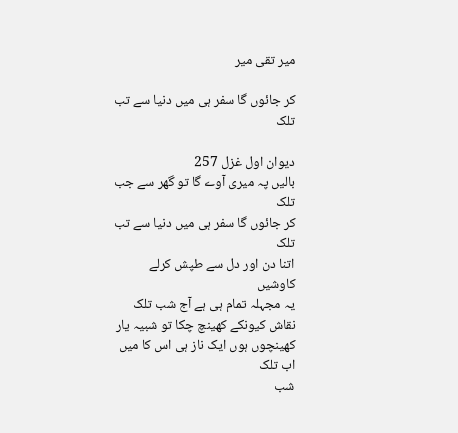میر تقی میر

کر جائوں گا سفر ہی میں دنیا سے تب تلک

دیوان اول غزل 257
بالیں پہ میری آوے گا تو گھر سے جب تلک
کر جائوں گا سفر ہی میں دنیا سے تب تلک
اتنا دن اور دل سے طپش کرلے کاوشیں
یہ مجہلہ تمام ہی ہے آج شب تلک
نقاش کیونکے کھینچ چکا تو شبیہ یار
کھینچوں ہوں ایک ناز ہی اس کا میں اب تلک
شب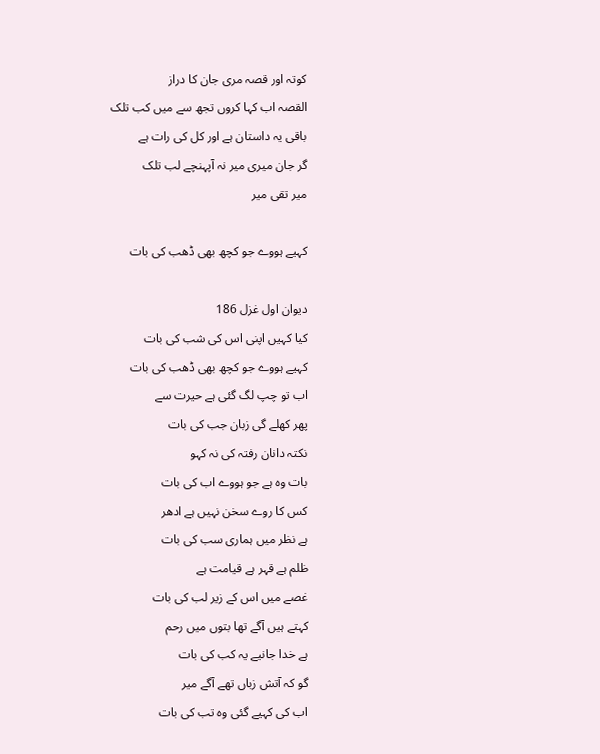کوتہ اور قصہ مری جان کا دراز
القصہ اب کہا کروں تجھ سے میں کب تلک
باقی یہ داستان ہے اور کل کی رات ہے
گر جان میری میر نہ آپہنچے لب تلک
میر تقی میر

کہیے ہووے جو کچھ بھی ڈھب کی بات

دیوان اول غزل 186
کیا کہیں اپنی اس کی شب کی بات
کہیے ہووے جو کچھ بھی ڈھب کی بات
اب تو چپ لگ گئی ہے حیرت سے
پھر کھلے گی زبان جب کی بات
نکتہ دانان رفتہ کی نہ کہو
بات وہ ہے جو ہووے اب کی بات
کس کا روے سخن نہیں ہے ادھر
ہے نظر میں ہماری سب کی بات
ظلم ہے قہر ہے قیامت ہے
غصے میں اس کے زیر لب کی بات
کہتے ہیں آگے تھا بتوں میں رحم
ہے خدا جانیے یہ کب کی بات
گو کہ آتش زباں تھے آگے میر
اب کی کہیے گئی وہ تب کی بات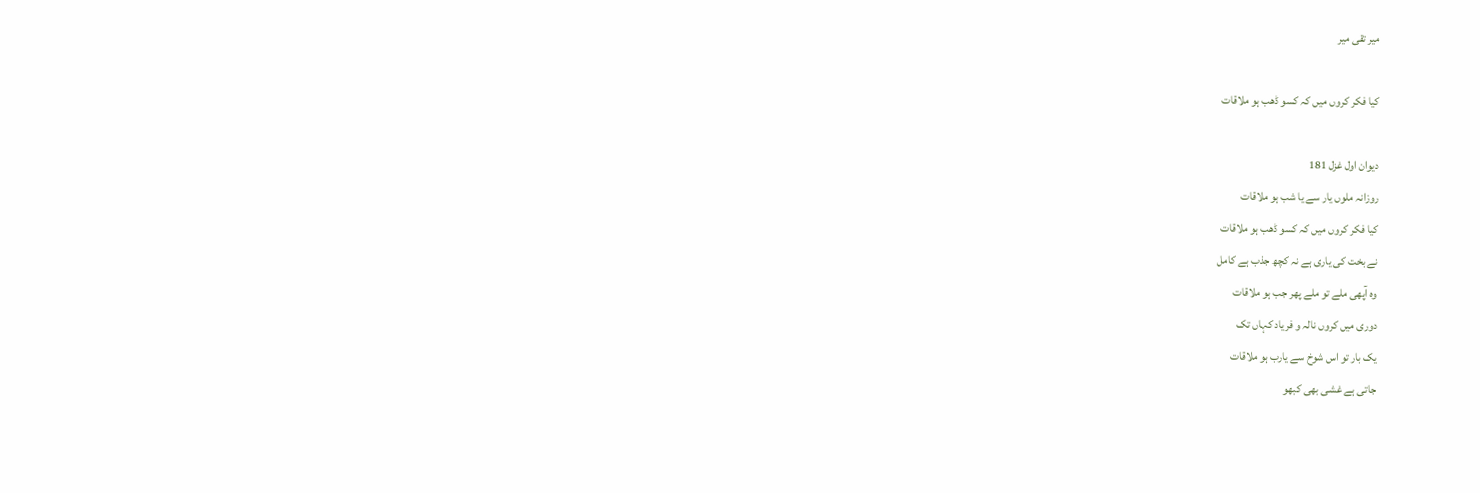میر تقی میر

کیا فکر کروں میں کہ کسو ڈھب ہو ملاقات

دیوان اول غزل 181
روزانہ ملوں یار سے یا شب ہو ملاقات
کیا فکر کروں میں کہ کسو ڈھب ہو ملاقات
نے بخت کی یاری ہے نہ کچھ جذب ہے کامل
وہ آپھی ملے تو ملے پھر جب ہو ملاقات
دوری میں کروں نالہ و فریاد کہاں تک
یک بار تو اس شوخ سے یارب ہو ملاقات
جاتی ہے غشی بھی کبھو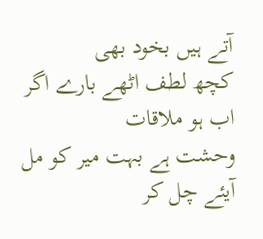آتے ہیں بخود بھی
کچھ لطف اٹھے بارے اگر اب ہو ملاقات
وحشت ہے بہت میر کو مل آیئے چل کر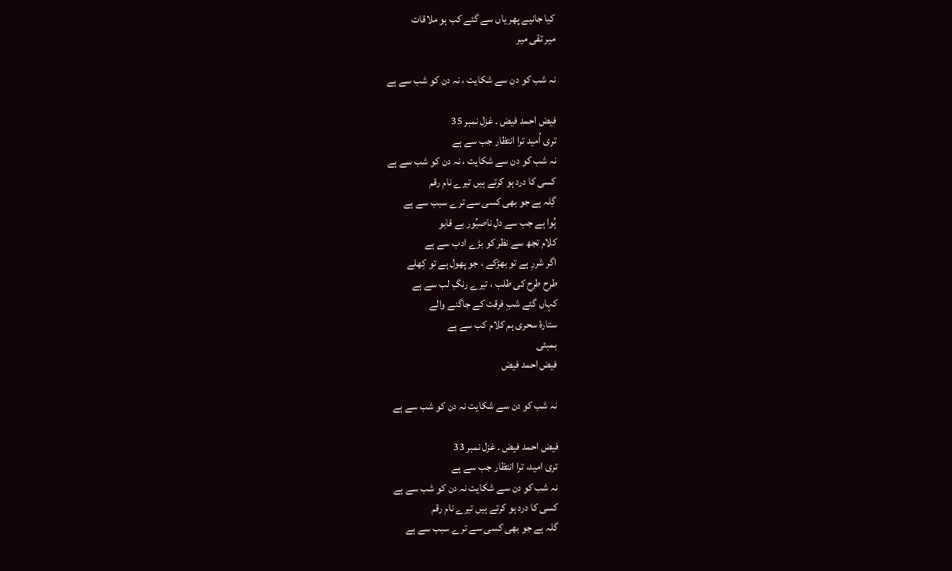کیا جانیے پھر یاں سے گئے کب ہو ملاقات
میر تقی میر

نہ شب کو دن سے شکایت ، نہ دن کو شب سے ہے

فیض احمد فیض ۔ غزل نمبر 35
تری اُمید ترا انتظار جب سے ہے
نہ شب کو دن سے شکایت ، نہ دن کو شب سے ہے
کسی کا درد ہو کرتے ہیں تیرے نام رقم
گِلہ ہے جو بھی کسی سے ترے سبب سے ہے
ہُوا ہے جب سے دلِ ناصبُور بے قابو
کلام تجھ سے نظر کو بڑے ادب سے ہے
اگر شررِ ہے تو بھڑکے ، جو پھول ہے تو کِھلے
طرح طرح کی طلب ، تیرے رنگِ لب سے ہے
کہاں گئے شبِ فرقت کے جاگنے والے
ستارۂ سحری ہم کلام کب سے ہے
بمبئی
فیض احمد فیض

نہ شب کو دن سے شکایت نہ دن کو شب سے ہے

فیض احمد فیض ۔ غزل نمبر 33
تری امید، ترا انتظار جب سے ہے
نہ شب کو دن سے شکایت نہ دن کو شب سے ہے
کسی کا درد ہو کرتے ہیں تیرے نام رقم
گلہ ہے جو بھی کسی سے ترے سبب سے ہے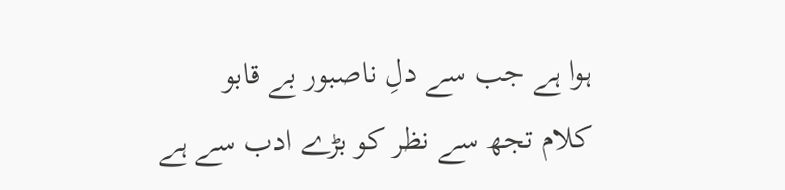ہوا ہے جب سے دلِ ناصبور بے قابو
کلام تجھ سے نظر کو بڑے ادب سے ہے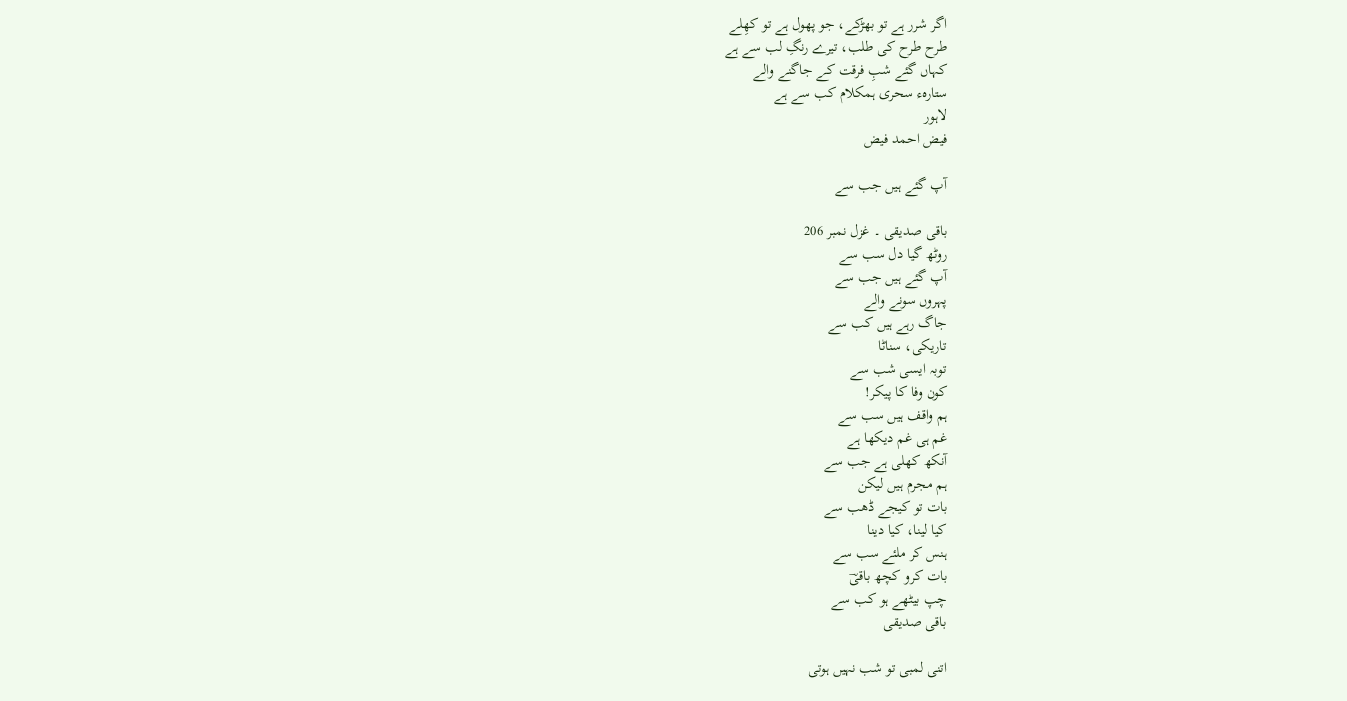اگر شرر ہے تو بھڑکے، جو پھول ہے تو کھِلے
طرح طرح کی طلب، تیرے رنگِ لب سے ہے
کہاں گئے شبِ فرقت کے جاگنے والے
ستارہء سحری ہمکلام کب سے ہے
لاہور
فیض احمد فیض

آپ گئے ہیں جب سے

باقی صدیقی ۔ غزل نمبر 206
روٹھ گیا دل سب سے
آپ گئے ہیں جب سے
پہروں سونے والے
جاگ رہے ہیں کب سے
تاریکی، سناٹا
توبہ ایسی شب سے
کون وفا کا پیکر!
ہم واقف ہیں سب سے
غم ہی غم دیکھا ہے
آنکھ کھلی ہے جب سے
ہم مجرم ہیں لیکن
بات تو کیجے ڈھب سے
کیا لینا، کیا دینا
ہنس کر ملئے سب سے
بات کرو کچھ باقیؔ
چپ بیٹھے ہو کب سے
باقی صدیقی

اتنی لمبی تو شب نہیں ہوتی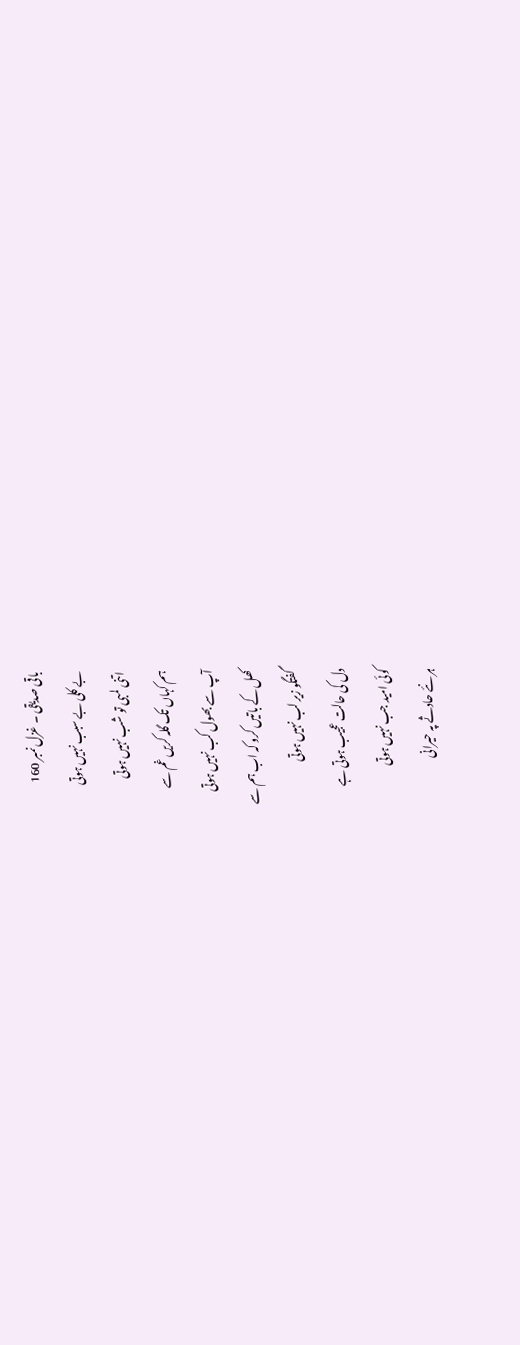باقی صدیقی ۔ غزل نمبر 160
بے کلی بے سبب نہیں ہوتی
اتنی لمبی تو شب نہیں ہوتی
ہم کہاں تک گلہ کریں غم سے
آپ سے بھول کب نہیں ہوتی
کھل کے باتیں کرو کہ اب ہم سے
گفتگو زیر لب نہیں ہوتی
دل کی حالت عجیب ہوتی ہے
کوئی امید جب نہیں ہوتی
ہر نئے حادثے پہ حیرانی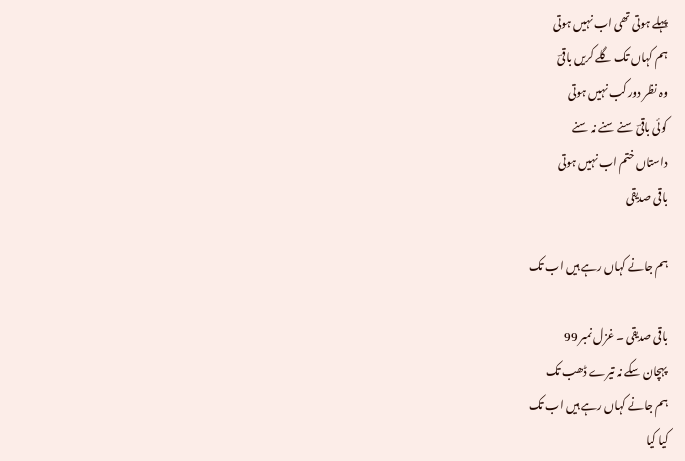پہلے ہوتی تھی اب نہیں ہوتی
ہم کہاں تک گلے کریں باقیؔ
وہ نظر دور کب نہیں ہوتی
کوئی باقیؔ سنے سنے نہ سنے
داستاں ختم اب نہیں ہوتی
باقی صدیقی

ہم جانے کہاں رہے ہیں اب تک

باقی صدیقی ۔ غزل نمبر 99
پہچان سکے نہ تیرے ڈھب تک
ہم جانے کہاں رہے ہیں اب تک
کیا کیا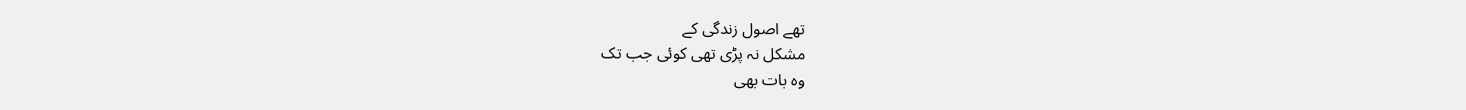تھے اصول زندگی کے
مشکل نہ پڑی تھی کوئی جب تک
وہ بات بھی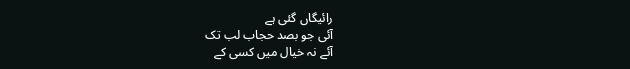رائیگاں گئی ہے
آئی جو بصد حجاب لب تک
آئے نہ خیال میں کسی کے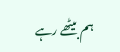ہم بیٹھے رہے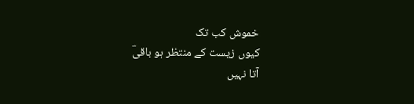خموش کب تک
کیوں زیست کے منتظر ہو باقیؔ
آتا نہیں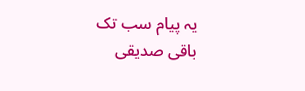یہ پیام سب تک
باقی صدیقی